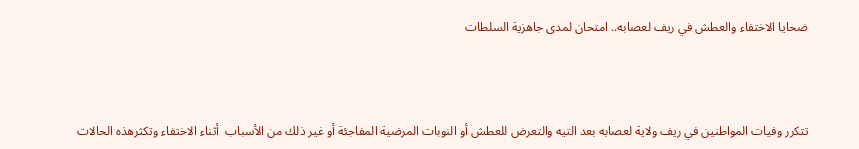ضحايا الاختفاء والعطش في ريف لعصابه.. امتحان لمدى جاهزية السلطات



تتكرر وفيات المواطنين في ريف ولاية لعصابه بعد التيه والتعرض للعطش أو النوبات المرضية المفاجئة أو غير ذلك من الأسباب  أثناء الاختفاء وتكثرهذه الحالات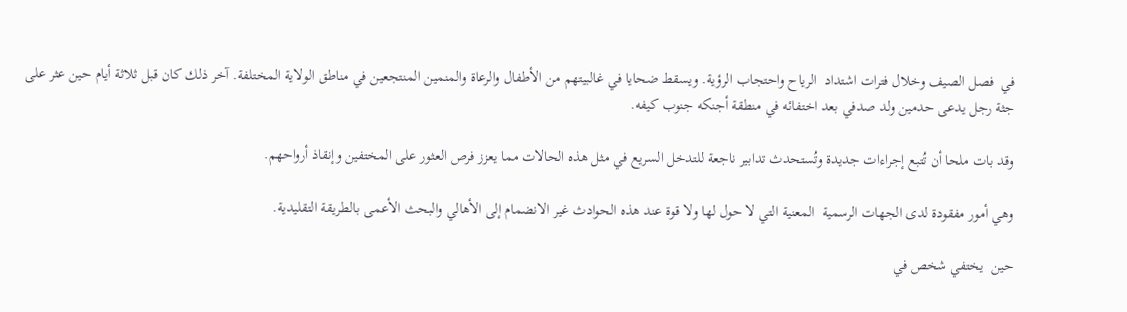في  فصل الصيف وخلال فترات اشتداد  الرياح واحتجاب الرؤية. ويسقط ضحايا في غالبيتهم من الأطفال والرعاة والمنمين المنتجعين في مناطق الولاية المختلفة. آخر ذلك كان قبل ثلاثة أيام حين عثر على جثة رجل يدعى حدمين ولد صدفي بعد اختفائه في منطقة أجنكه جنوب كيفه.

وقد بات ملحا أن تُتبع إجراءات جديدة وتُستحدث تدابير ناجعة للتدخل السريع في مثل هذه الحالات مما يعزز فرص العثور على المختفين وإنقاذ أرواحهم.

وهي أمور مفقودة لدى الجهات الرسمية  المعنية التي لا حول لها ولا قوة عند هذه الحوادث غير الانضمام إلى الأهالي والبحث الأعمى بالطريقة التقليدية.

حين  يختفي شخص في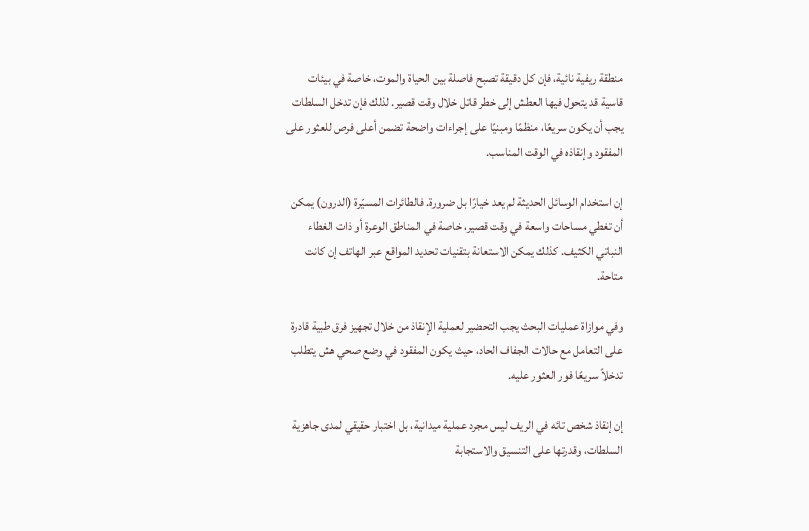منطقة ريفية نائية، فإن كل دقيقة تصبح فاصلة بين الحياة والموت، خاصة في بيئات قاسية قد يتحول فيها العطش إلى خطر قاتل خلال وقت قصير. لذلك فإن تدخل السلطات يجب أن يكون سريعًا، منظمًا ومبنيًا على إجراءات واضحة تضمن أعلى فرص للعثور على المفقود وإنقاذه في الوقت المناسب.

إن استخدام الوسائل الحديثة لم يعد خيارًا بل ضرورة. فالطائرات المسيّرة (الدرون) يمكن أن تغطي مساحات واسعة في وقت قصير، خاصة في المناطق الوعرة أو ذات الغطاء النباتي الكثيف. كذلك يمكن الاستعانة بتقنيات تحديد المواقع عبر الهاتف إن كانت متاحة.

وفي موازاة عمليات البحث يجب التحضير لعملية الإنقاذ من خلال تجهيز فرق طبية قادرة على التعامل مع حالات الجفاف الحاد، حيث يكون المفقود في وضع صحي هش يتطلب تدخلاً سريعًا فور العثور عليه.

إن إنقاذ شخص تائه في الريف ليس مجرد عملية ميدانية، بل اختبار حقيقي لمدى جاهزية السلطات، وقدرتها على التنسيق والاستجابة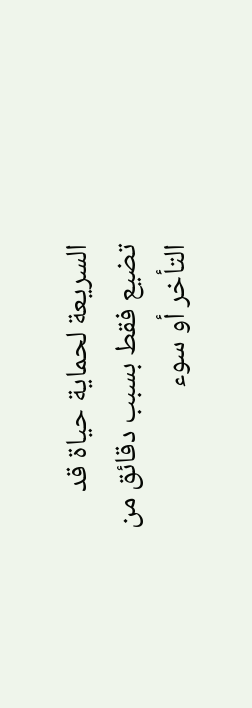السريعة لحماية حياة قد تضيع فقط بسبب دقائق من التأخر أو سوء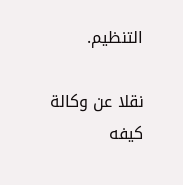التنظيم.

نقلا عن وكالة كيفه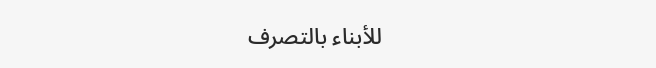للأبناء بالتصرف